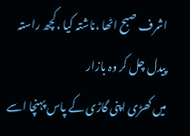اشرف صبح اٹھا ،ناشتہ کیا ،کچھ راستہ پیدل چل کر وہ بازار
میں کھڑی اپنی گاڑی کے پاس پہنچا اسے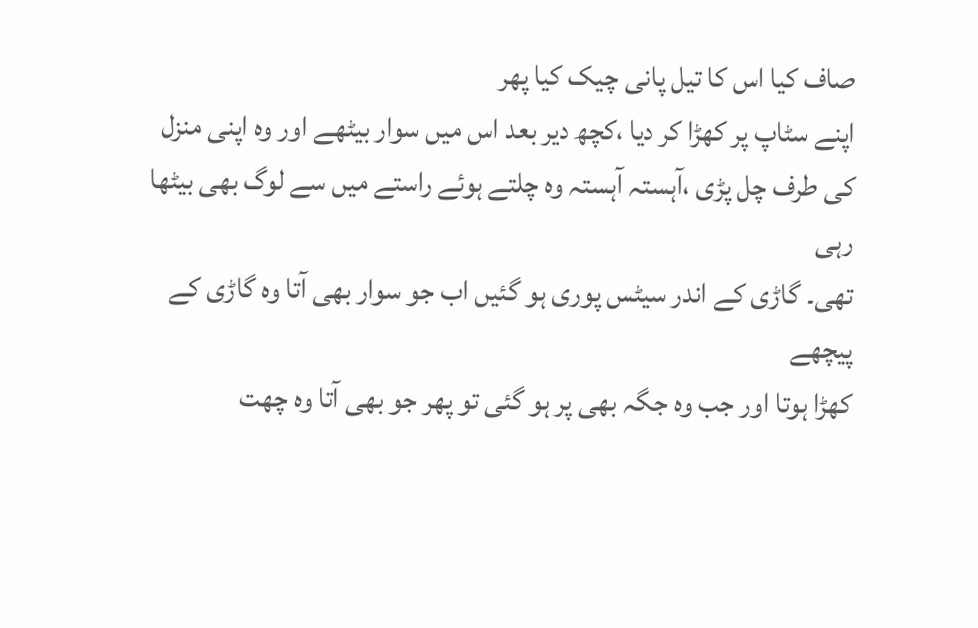صاف کیا اس کا تیل پانی چیک کیا پھر
اپنے سٹاپ پر کھڑا کر دیا ،کچھ دیر بعد اس میں سوار بیٹھے اور وہ اپنی منزل
کی طرف چل پڑی ،آہستہ آہستہ وہ چلتے ہوئے راستے میں سے لوگ بھی بیٹھا رہی
تھی۔ گاڑی کے اندر سیٹس پوری ہو گئیں اب جو سوار بھی آتا وہ گاڑی کے پیچھے
کھڑا ہوتا اور جب وہ جگہ بھی پر ہو گئی تو پھر جو بھی آتا وہ چھت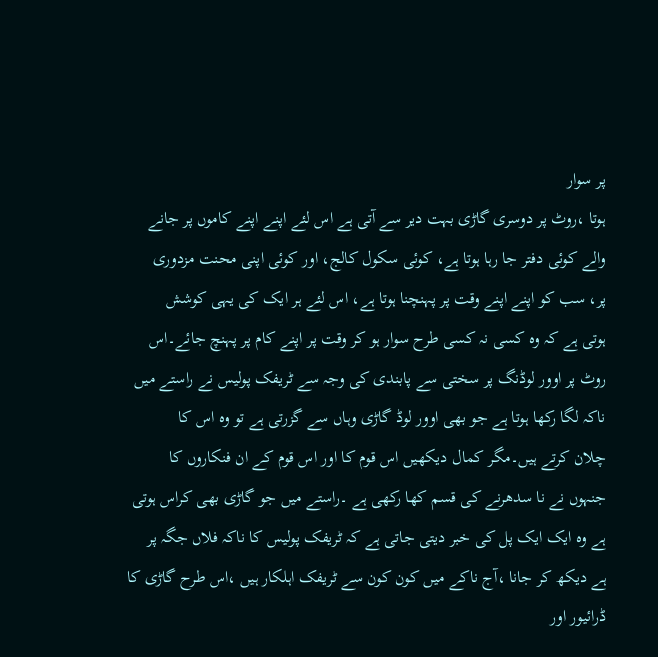پر سوار
ہوتا ،روٹ پر دوسری گاڑی بہت دیر سے آتی ہے اس لئے اپنے اپنے کاموں پر جانے
والے کوئی دفتر جا رہا ہوتا ہے، کوئی سکول کالج، اور کوئی اپنی محنت مزدوری
پر، سب کو اپنے اپنے وقت پر پہنچنا ہوتا ہے، اس لئے ہر ایک کی یہی کوشش
ہوتی ہے کہ وہ کسی نہ کسی طرح سوار ہو کر وقت پر اپنے کام پر پہنچ جائے۔اس
روٹ پر اوور لوڈنگ پر سختی سے پابندی کی وجہ سے ٹریفک پولیس نے راستے میں
ناکہ لگا رکھا ہوتا ہے جو بھی اوور لوڈ گاڑی وہاں سے گزرتی ہے تو وہ اس کا
چلان کرتے ہیں۔مگر کمال دیکھیں اس قوم کا اور اس قوم کے ان فنکاروں کا
جنہوں نے نا سدھرنے کی قسم کھا رکھی ہے ۔راستے میں جو گاڑی بھی کراس ہوتی
ہے وہ ایک ایک پل کی خبر دیتی جاتی ہے کہ ٹریفک پولیس کا ناکہ فلاں جگہ پر
ہے دیکھ کر جانا ،آج ناکے میں کون کون سے ٹریفک اہلکار ہیں ،اس طرح گاڑی کا
ڈرائیور اور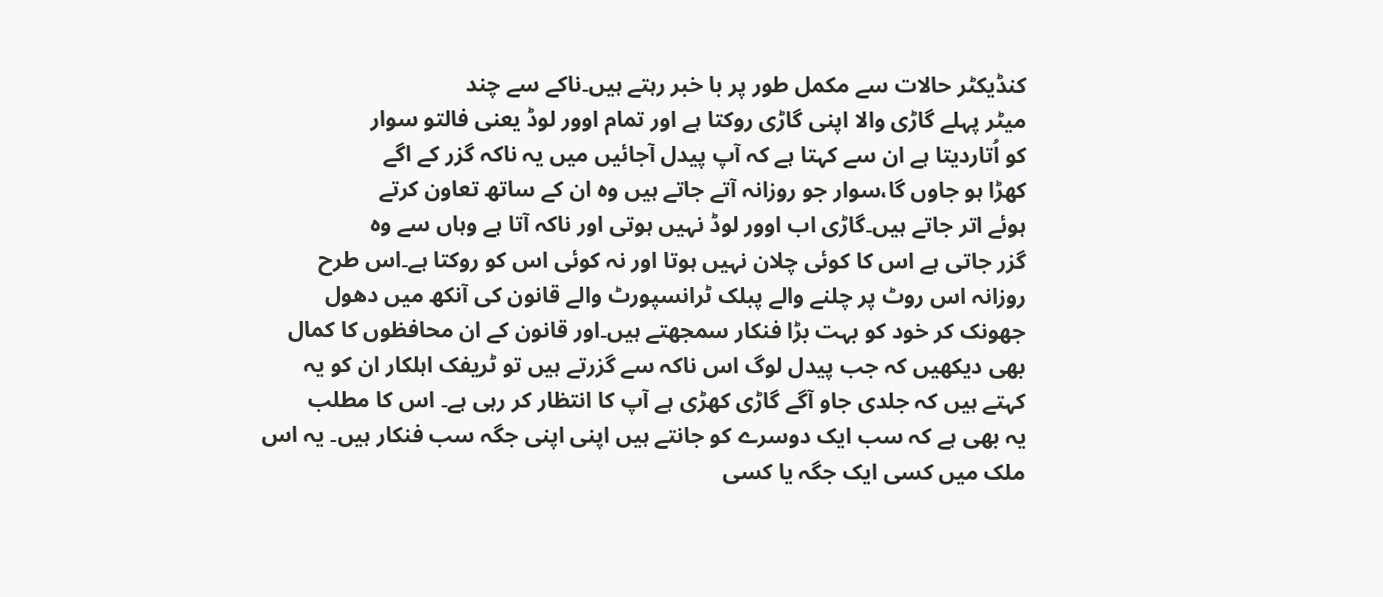کنڈیکٹر حالات سے مکمل طور پر با خبر رہتے ہیں۔ناکے سے چند
میٹر پہلے گاڑی والا اپنی گاڑی روکتا ہے اور تمام اوور لوڈ یعنی فالتو سوار
کو اُتاردیتا ہے ان سے کہتا ہے کہ آپ پیدل آجائیں میں یہ ناکہ گزر کے اگے
کھڑا ہو جاوں گا،سوار جو روزانہ آتے جاتے ہیں وہ ان کے ساتھ تعاون کرتے
ہوئے اتر جاتے ہیں۔گاڑی اب اوور لوڈ نہیں ہوتی اور ناکہ آتا ہے وہاں سے وہ
گزر جاتی ہے اس کا کوئی چلان نہیں ہوتا اور نہ کوئی اس کو روکتا ہے۔اس طرح
روزانہ اس روٹ پر چلنے والے پبلک ٹرانسپورٹ والے قانون کی آنکھ میں دھول
جھونک کر خود کو بہت بڑا فنکار سمجھتے ہیں۔اور قانون کے ان محافظوں کا کمال
بھی دیکھیں کہ جب پیدل لوگ اس ناکہ سے گزرتے ہیں تو ٹریفک اہلکار ان کو یہ
کہتے ہیں کہ جلدی جاو آگے گاڑی کھڑی ہے آپ کا انتظار کر رہی ہے۔ اس کا مطلب
یہ بھی ہے کہ سب ایک دوسرے کو جانتے ہیں اپنی اپنی جگہ سب فنکار ہیں۔ یہ اس
ملک میں کسی ایک جگہ یا کسی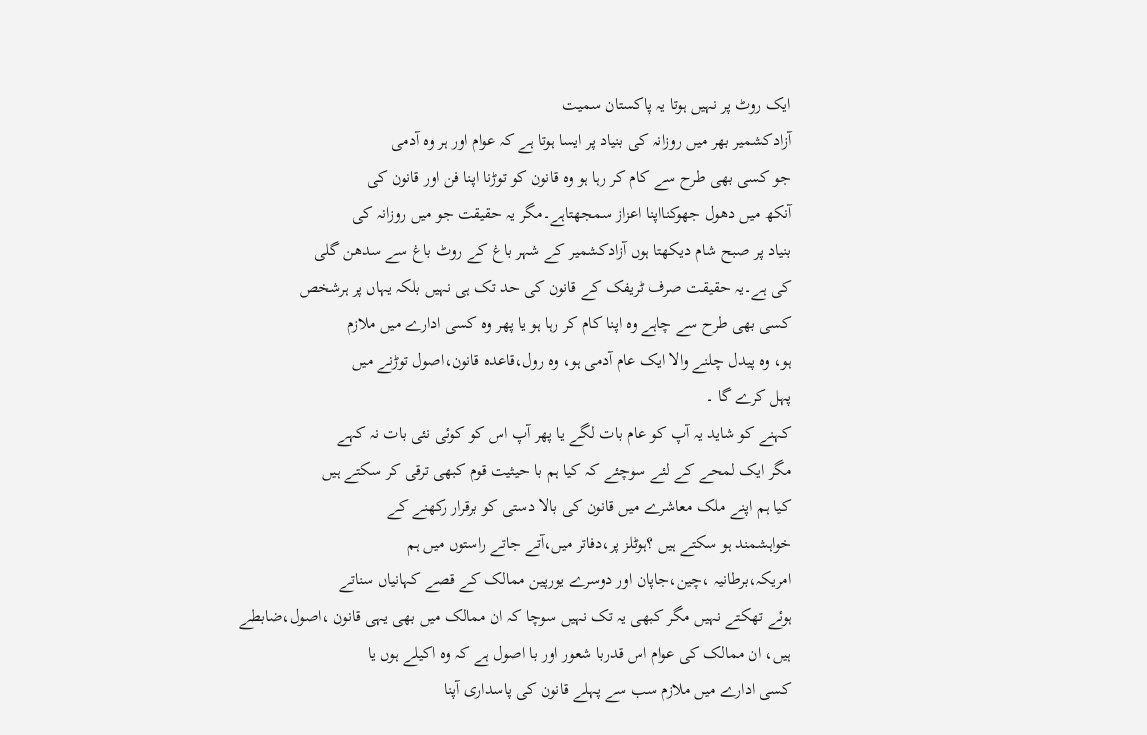ایک روٹ پر نہیں ہوتا یہ پاکستان سمیت
آزادکشمیر بھر میں روزانہ کی بنیاد پر ایسا ہوتا ہے کہ عوام اور ہر وہ آدمی
جو کسی بھی طرح سے کام کر رہا ہو وہ قانون کو توڑنا اپنا فن اور قانون کی
آنکھ میں دھول جھوکنااپنا اعزاز سمجھتاہے۔مگر یہ حقیقت جو میں روزانہ کی
بنیاد پر صبح شام دیکھتا ہوں آزادکشمیر کے شہر باغ کے روٹ باغ سے سدھن گلی
کی ہے۔یہ حقیقت صرف ٹریفک کے قانون کی حد تک ہی نہیں بلکہ یہاں پر ہرشخص
کسی بھی طرح سے چاہے وہ اپنا کام کر رہا ہو یا پھر وہ کسی ادارے میں ملازم
ہو، وہ پیدل چلنے والا ایک عام آدمی ہو، وہ رول،قاعدہ قانون،اصول توڑنے میں
پہل کرے گا ۔
کہنے کو شاید یہ آپ کو عام بات لگے یا پھر آپ اس کو کوئی نئی بات نہ کہے
مگر ایک لمحے کے لئے سوچئے کہ کیا ہم با حیثیت قوم کبھی ترقی کر سکتے ہیں
کیا ہم اپنے ملک معاشرے میں قانون کی بالا دستی کو برقرار رکھنے کے
خواہشمند ہو سکتے ہیں ؟ہوٹلز پر،دفاتر میں،آتے جاتے راستوں میں ہم
امریکہ،برطانیہ ،چین،جاپان اور دوسرے یورپین ممالک کے قصے کہانیاں سناتے
ہوئے تھکتے نہیں مگر کبھی یہ تک نہیں سوچا کہ ان ممالک میں بھی یہی قانون ،اصول،ضابطے
ہیں، ان ممالک کی عوام اس قدربا شعور اور با اصول ہے کہ وہ اکیلے ہوں یا
کسی ادارے میں ملازم سب سے پہلے قانون کی پاسداری آپنا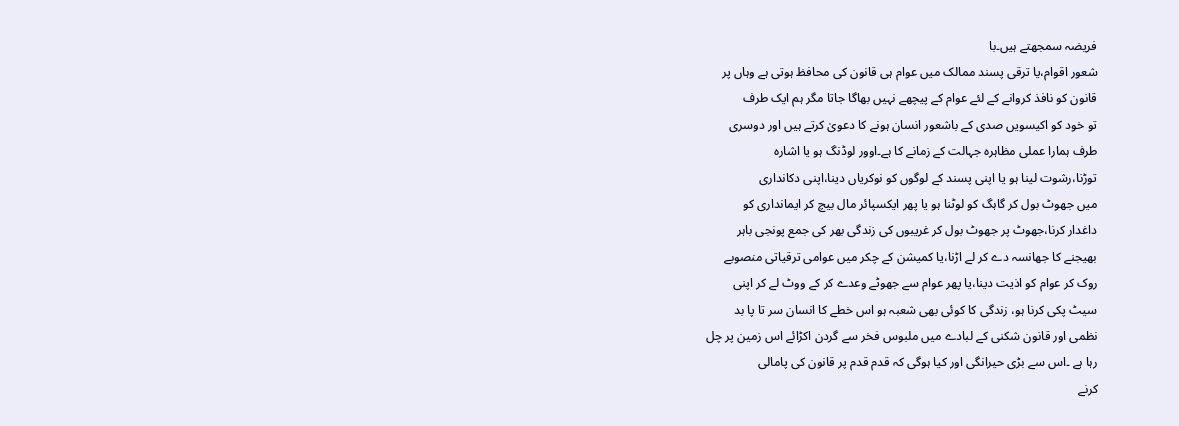فریضہ سمجھتے ہیں۔با
شعور اقوام،یا ترقی پسند ممالک میں عوام ہی قانون کی محافظ ہوتی ہے وہاں پر
قانون کو نافذ کروانے کے لئے عوام کے پیچھے نہیں بھاگا جاتا مگر ہم ایک طرف
تو خود کو اکیسویں صدی کے باشعور انسان ہونے کا دعویٰ کرتے ہیں اور دوسری
طرف ہمارا عملی مظاہرہ جہالت کے زمانے کا ہے۔اوور لوڈنگ ہو یا اشارہ
توڑنا،رشوت لینا ہو یا اپنی پسند کے لوگوں کو نوکریاں دینا،اپنی دکانداری
میں جھوٹ بول کر گاہگ کو لوٹنا ہو یا پھر ایکسپائر مال بیچ کر ایمانداری کو
داغدار کرنا،جھوٹ پر جھوٹ بول کر غریبوں کی زندگی بھر کی جمع پونجی باہر
بھیجنے کا جھانسہ دے کر لے اڑنا،یا کمیشن کے چکر میں عوامی ترقیاتی منصوبے
روک کر عوام کو اذیت دینا،یا پھر عوام سے جھوٹے وعدے کر کے ووٹ لے کر اپنی
سیٹ پکی کرنا ہو، زندگی کا کوئی بھی شعبہ ہو اس خطے کا انسان سر تا پا بد
نظمی اور قانون شکنی کے لبادے میں ملبوس فخر سے گردن اکڑائے اس زمین پر چل
رہا ہے ۔اس سے بڑی حیرانگی اور کیا ہوگی کہ قدم قدم پر قانون کی پامالی
کرنے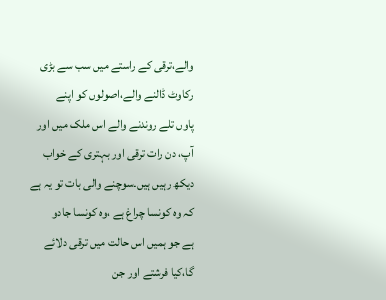والے،ترقی کے راستے میں سب سے بڑی رکاوٹ ڈالنے والے،اصولوں کو اپنے
پاوں تلے روندنے والے اس ملک میں اور آپ، دن رات ترقی اور بہتری کے خواب
دیکھ رہیں ہیں۔سوچنے والی بات تو یہ ہے کہ وہ کونسا چراغ ہے ،وہ کونسا جادو
ہے جو ہمیں اس حالت میں ترقی دلائے گا،کیا فرشتے اور جن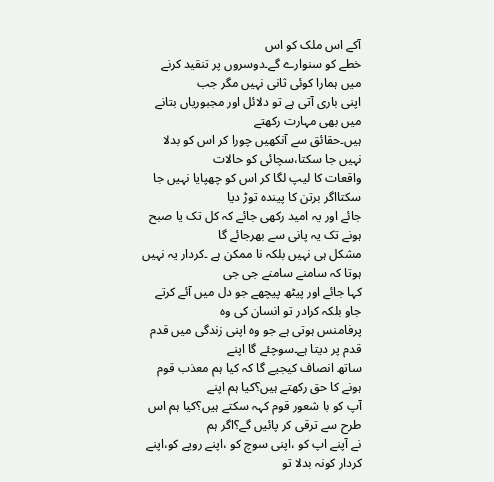آکے اس ملک کو اس
خطے کو سنوارے گے۔دوسروں پر تنقید کرنے میں ہمارا کوئی ثانی نہیں مگر جب
اپنی باری آتی ہے تو دلائل اور مجبوریاں بتانے میں بھی مہارت رکھتے
ہیں۔حقائق سے آنکھیں چورا کر اس کو بدلا نہیں جا سکتا،سچائی کو حالات
واقعات کا لیپ لگا کر اس کو چھپایا نہیں جا سکتااگر برتن کا پیندہ توڑ دیا
جائے اور یہ امید رکھی جائے کہ کل تک یا صبح ہونے تک یہ پانی سے بھرجائے گا
مشکل ہی نہیں بلکہ نا ممکن ہے ۔کردار یہ نہیں ہوتا کہ سامنے سامنے جی جی
کہا جائے اور پیٹھ پیچھے جو دل میں آئے کرتے جاو بلکہ کرادر تو انسان کی وہ
پرفامنس ہوتی ہے جو وہ اپنی زندگی میں قدم قدم پر دیتا ہے۔سوچئے گا اپنے
ساتھ انصاف کیجیے گا کہ کیا ہم معذب قوم ہونے کا حق رکھتے ہیں؟کیا ہم اپنے
آپ کو با شعور قوم کہہ سکتے ہیں؟کیا ہم اس طرح سے ترقی کر پائیں گے؟اگر ہم
نے آپنے اپ کو ،اپنی سوچ کو ،اپنے رویے کو،اپنے کردار کونہ بدلا تو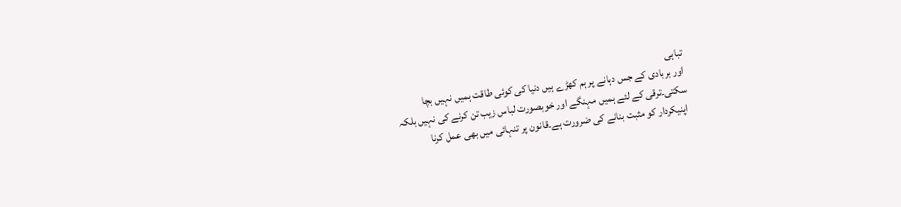تباہی
اور بربادی کے جس دہانے پر ہم کھڑے ہیں دنیا کی کوئی طاقت ہمیں نہیں بچا
سکتی۔ترقی کے لئے ہمیں مہنگے اور خوبصورت لباس زیب تن کرنے کی نہیں بلکہ
اپنیکردار کو مثبت بنانے کی ضرورت ہے۔قانون پر تنہائی میں بھی عمل کرنا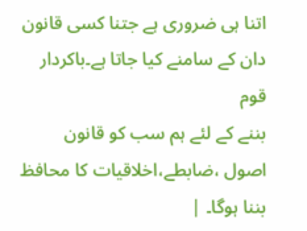اتنا ہی ضروری ہے جتنا کسی قانون دان کے سامنے کیا جاتا ہے۔باکردار قوم
بننے کے لئے ہم سب کو قانون اصول ،ضابطے،اخلاقیات کا محافظ بننا ہوگا۔ |